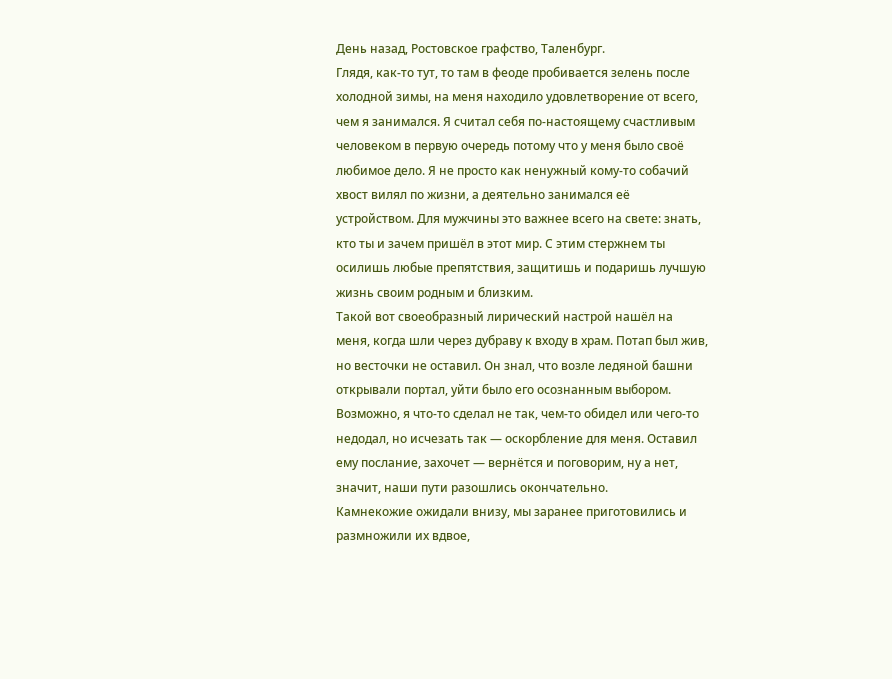День назад, Ростовское графство, Таленбург.
Глядя, как-то тут, то там в феоде пробивается зелень после холодной зимы, на меня находило удовлетворение от всего, чем я занимался. Я считал себя по-настоящему счастливым человеком в первую очередь потому что у меня было своё любимое дело. Я не просто как ненужный кому-то собачий хвост вилял по жизни, а деятельно занимался её устройством. Для мужчины это важнее всего на свете: знать, кто ты и зачем пришёл в этот мир. С этим стержнем ты осилишь любые препятствия, защитишь и подаришь лучшую жизнь своим родным и близким.
Такой вот своеобразный лирический настрой нашёл на меня, когда шли через дубраву к входу в храм. Потап был жив, но весточки не оставил. Он знал, что возле ледяной башни открывали портал, уйти было его осознанным выбором. Возможно, я что-то сделал не так, чем-то обидел или чего-то недодал, но исчезать так — оскорбление для меня. Оставил ему послание, захочет — вернётся и поговорим, ну а нет, значит, наши пути разошлись окончательно.
Камнекожие ожидали внизу, мы заранее приготовились и размножили их вдвое,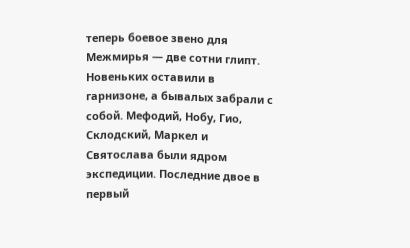теперь боевое звено для Межмирья — две сотни глипт. Новеньких оставили в гарнизоне, а бывалых забрали с собой. Мефодий, Нобу, Гио, Склодский, Маркел и Святослава были ядром экспедиции. Последние двое в первый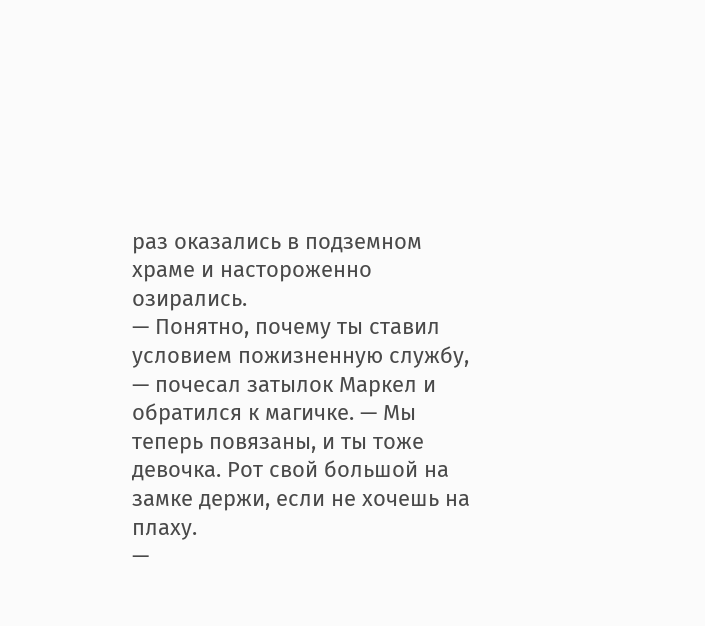раз оказались в подземном храме и настороженно озирались.
— Понятно, почему ты ставил условием пожизненную службу, — почесал затылок Маркел и обратился к магичке. — Мы теперь повязаны, и ты тоже девочка. Рот свой большой на замке держи, если не хочешь на плаху.
—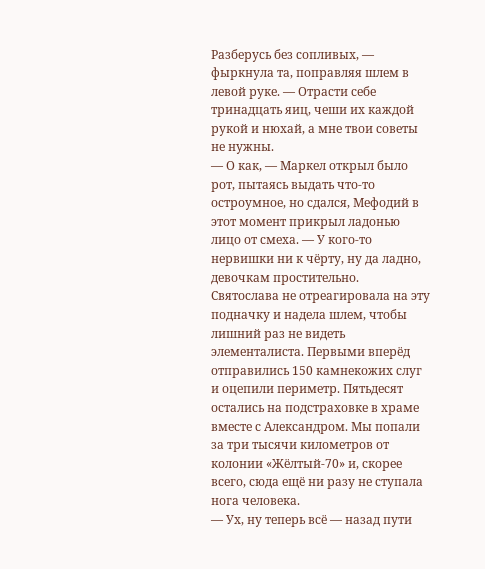Разберусь без сопливых, — фыркнула та, поправляя шлем в левой руке. — Отрасти себе тринадцать яиц, чеши их каждой рукой и нюхай, а мне твои советы не нужны.
— О как, — Маркел открыл было рот, пытаясь выдать что-то остроумное, но сдался, Мефодий в этот момент прикрыл ладонью лицо от смеха. — У кого-то нервишки ни к чёрту, ну да ладно, девочкам простительно.
Святослава не отреагировала на эту подначку и надела шлем, чтобы лишний раз не видеть элементалиста. Первыми вперёд отправились 150 камнекожих слуг и оцепили периметр. Пятьдесят остались на подстраховке в храме вместе с Александром. Мы попали за три тысячи километров от колонии «Жёлтый-70» и, скорее всего, сюда ещё ни разу не ступала нога человека.
— Ух, ну теперь всё — назад пути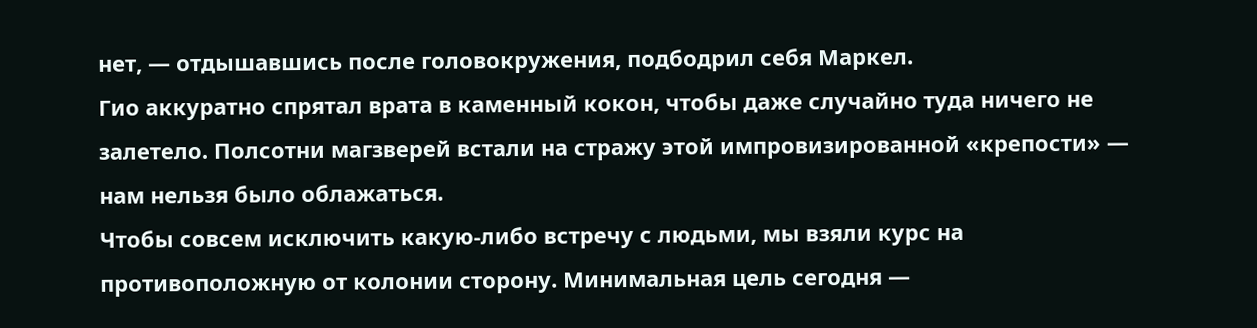нет, — отдышавшись после головокружения, подбодрил себя Маркел.
Гио аккуратно спрятал врата в каменный кокон, чтобы даже случайно туда ничего не залетело. Полсотни магзверей встали на стражу этой импровизированной «крепости» — нам нельзя было облажаться.
Чтобы совсем исключить какую-либо встречу с людьми, мы взяли курс на противоположную от колонии сторону. Минимальная цель сегодня —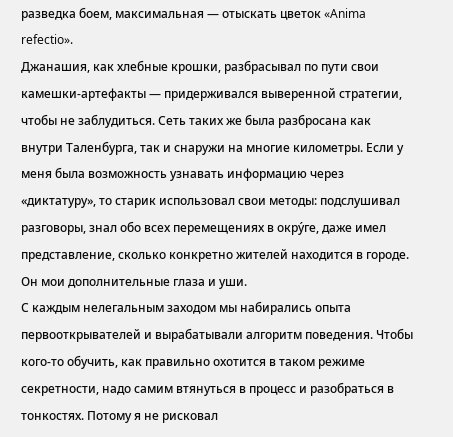разведка боем, максимальная — отыскать цветок «Anima refectio».
Джанашия, как хлебные крошки, разбрасывал по пути свои камешки-артефакты — придерживался выверенной стратегии, чтобы не заблудиться. Сеть таких же была разбросана как внутри Таленбурга, так и снаружи на многие километры. Если у меня была возможность узнавать информацию через «диктатуру», то старик использовал свои методы: подслушивал разговоры, знал обо всех перемещениях в окру́ге, даже имел представление, сколько конкретно жителей находится в городе. Он мои дополнительные глаза и уши.
С каждым нелегальным заходом мы набирались опыта первооткрывателей и вырабатывали алгоритм поведения. Чтобы кого-то обучить, как правильно охотится в таком режиме секретности, надо самим втянуться в процесс и разобраться в тонкостях. Потому я не рисковал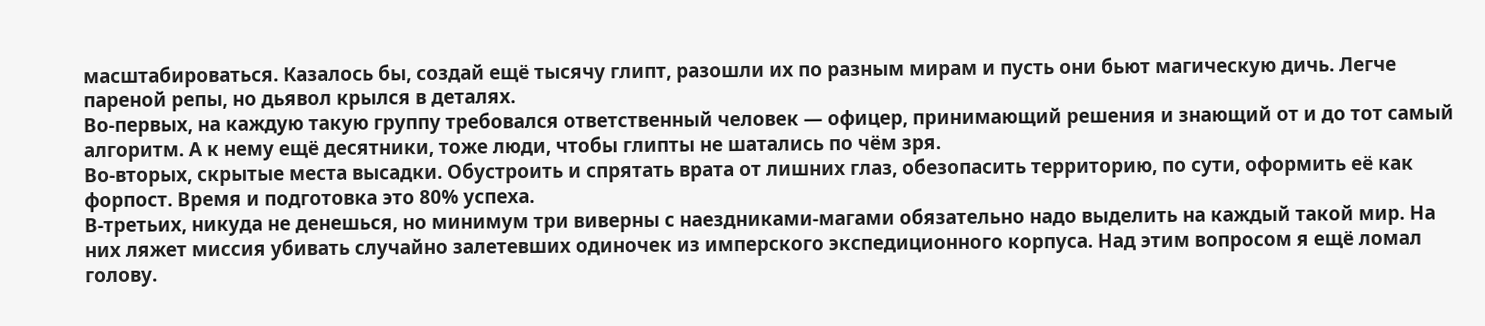масштабироваться. Казалось бы, создай ещë тысячу глипт, разошли их по разным мирам и пусть они бьют магическую дичь. Легче пареной репы, но дьявол крылся в деталях.
Во-первых, на каждую такую группу требовался ответственный человек — офицер, принимающий решения и знающий от и до тот самый алгоритм. А к нему ещë десятники, тоже люди, чтобы глипты не шатались по чëм зря.
Во-вторых, скрытые места высадки. Обустроить и спрятать врата от лишних глаз, обезопасить территорию, по сути, оформить еë как форпост. Время и подготовка это 80% успеха.
В-третьих, никуда не денешься, но минимум три виверны с наездниками-магами обязательно надо выделить на каждый такой мир. На них ляжет миссия убивать случайно залетевших одиночек из имперского экспедиционного корпуса. Над этим вопросом я ещë ломал голову.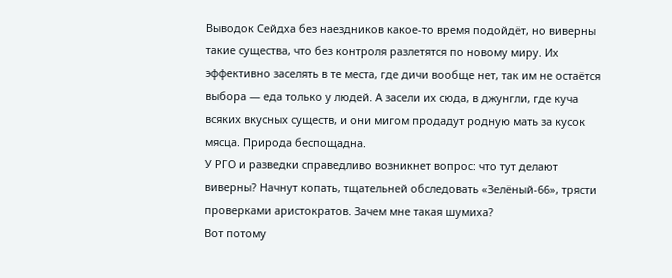Выводок Сейдха без наездников какое-то время подойдëт, но виверны такие существа, что без контроля разлетятся по новому миру. Их эффективно заселять в те места, где дичи вообще нет, так им не остаëтся выбора — еда только у людей. А засели их сюда, в джунгли, где куча всяких вкусных существ, и они мигом продадут родную мать за кусок мясца. Природа беспощадна.
У РГО и разведки справедливо возникнет вопрос: что тут делают виверны? Начнут копать, тщательней обследовать «Зелëный-66», трясти проверками аристократов. Зачем мне такая шумиха?
Вот потому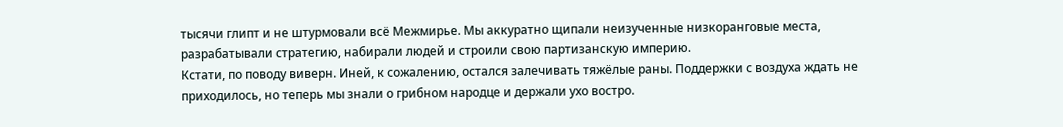тысячи глипт и не штурмовали всë Межмирье. Мы аккуратно щипали неизученные низкоранговые места, разрабатывали стратегию, набирали людей и строили свою партизанскую империю.
Кстати, по поводу виверн. Иней, к сожалению, остался залечивать тяжёлые раны. Поддержки с воздуха ждать не приходилось, но теперь мы знали о грибном народце и держали ухо востро.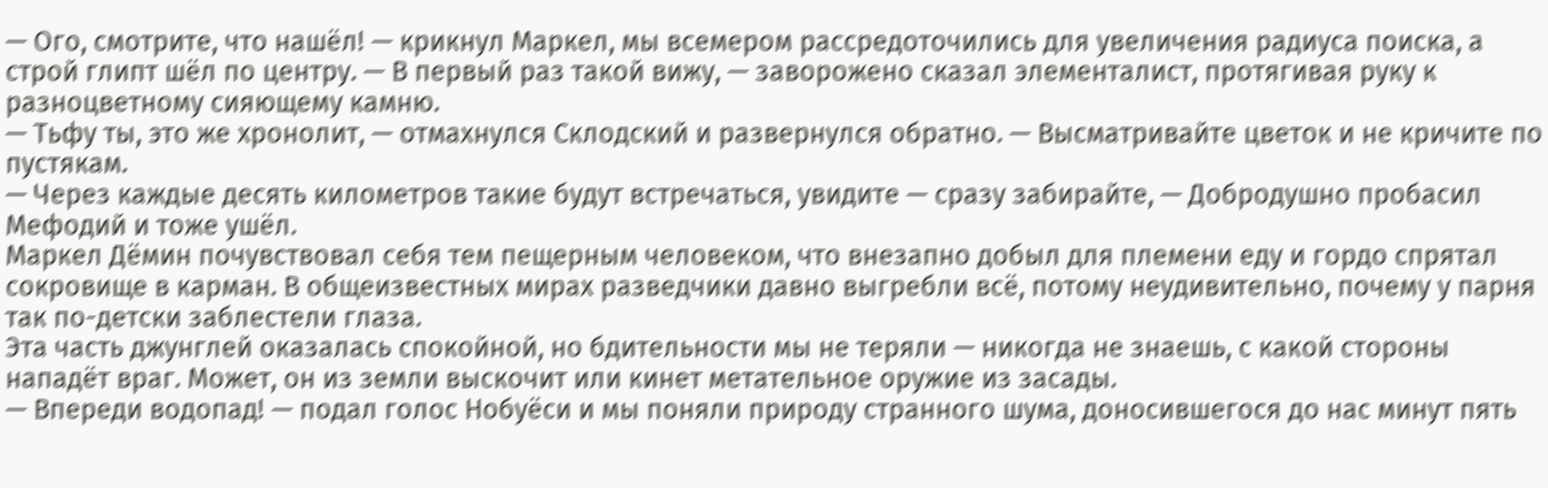— Ого, смотрите, что нашëл! — крикнул Маркел, мы всемером рассредоточились для увеличения радиуса поиска, а строй глипт шëл по центру. — В первый раз такой вижу, — заворожено сказал элементалист, протягивая руку к разноцветному сияющему камню.
— Тьфу ты, это же хронолит, — отмахнулся Склодский и развернулся обратно. — Высматривайте цветок и не кричите по пустякам.
— Через каждые десять километров такие будут встречаться, увидите — сразу забирайте, — Добродушно пробасил Мефодий и тоже ушëл.
Маркел Дëмин почувствовал себя тем пещерным человеком, что внезапно добыл для племени еду и гордо спрятал сокровище в карман. В общеизвестных мирах разведчики давно выгребли всë, потому неудивительно, почему у парня так по-детски заблестели глаза.
Эта часть джунглей оказалась спокойной, но бдительности мы не теряли — никогда не знаешь, с какой стороны нападëт враг. Может, он из земли выскочит или кинет метательное оружие из засады.
— Впереди водопад! — подал голос Нобуëси и мы поняли природу странного шума, доносившегося до нас минут пять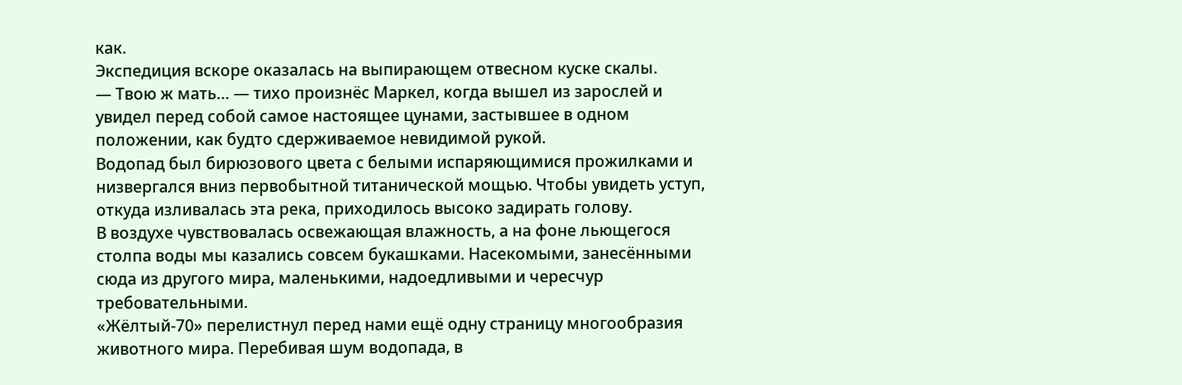как.
Экспедиция вскоре оказалась на выпирающем отвесном куске скалы.
— Твою ж мать… — тихо произнëс Маркел, когда вышел из зарослей и увидел перед собой самое настоящее цунами, застывшее в одном положении, как будто сдерживаемое невидимой рукой.
Водопад был бирюзового цвета с белыми испаряющимися прожилками и низвергался вниз первобытной титанической мощью. Чтобы увидеть уступ, откуда изливалась эта река, приходилось высоко задирать голову.
В воздухе чувствовалась освежающая влажность, а на фоне льющегося столпа воды мы казались совсем букашками. Насекомыми, занесëнными сюда из другого мира, маленькими, надоедливыми и чересчур требовательными.
«Жёлтый-70» перелистнул перед нами ещё одну страницу многообразия животного мира. Перебивая шум водопада, в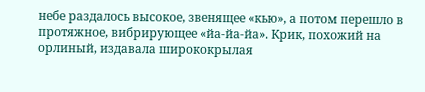небе раздалось высокое, звенящее «кью», а потом перешло в протяжное, вибрирующее «йа-йа-йа». Крик, похожий на орлиный, издавала ширококрылая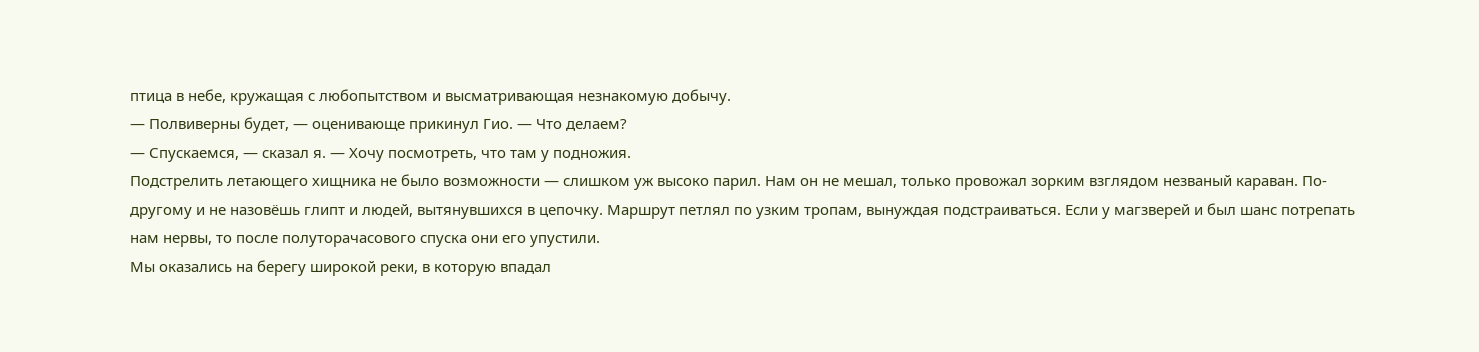птица в небе, кружащая с любопытством и высматривающая незнакомую добычу.
— Полвиверны будет, — оценивающе прикинул Гио. — Что делаем?
— Спускаемся, — сказал я. — Хочу посмотреть, что там у подножия.
Подстрелить летающего хищника не было возможности — слишком уж высоко парил. Нам он не мешал, только провожал зорким взглядом незваный караван. По-другому и не назовёшь глипт и людей, вытянувшихся в цепочку. Маршрут петлял по узким тропам, вынуждая подстраиваться. Если у магзверей и был шанс потрепать нам нервы, то после полуторачасового спуска они его упустили.
Мы оказались на берегу широкой реки, в которую впадал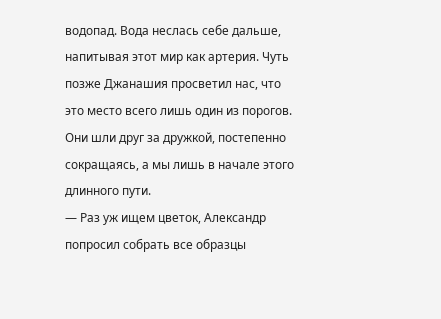водопад. Вода неслась себе дальше, напитывая этот мир как артерия. Чуть позже Джанашия просветил нас, что это место всего лишь один из порогов. Они шли друг за дружкой, постепенно сокращаясь, а мы лишь в начале этого длинного пути.
— Раз уж ищем цветок, Александр попросил собрать все образцы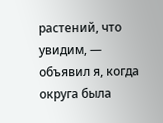растений, что увидим, — объявил я, когда округа была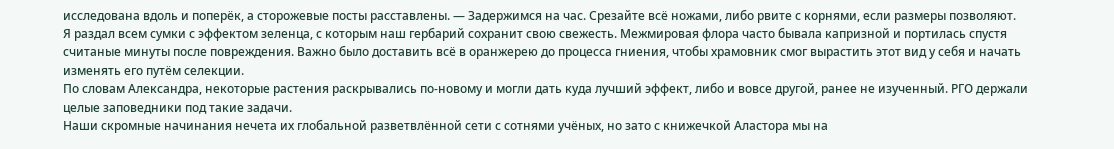исследована вдоль и поперëк, а сторожевые посты расставлены. — Задержимся на час. Срезайте всë ножами, либо рвите с корнями, если размеры позволяют.
Я раздал всем сумки с эффектом зеленца, с которым наш гербарий сохранит свою свежесть. Межмировая флора часто бывала капризной и портилась спустя считаные минуты после повреждения. Важно было доставить всë в оранжерею до процесса гниения, чтобы храмовник смог вырастить этот вид у себя и начать изменять его путëм селекции.
По словам Александра, некоторые растения раскрывались по-новому и могли дать куда лучший эффект, либо и вовсе другой, ранее не изученный. РГО держали целые заповедники под такие задачи.
Наши скромные начинания нечета их глобальной разветвлëнной сети с сотнями учëных, но зато с книжечкой Аластора мы на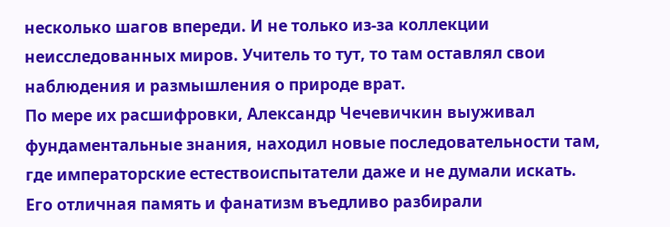несколько шагов впереди. И не только из-за коллекции неисследованных миров. Учитель то тут, то там оставлял свои наблюдения и размышления о природе врат.
По мере их расшифровки, Александр Чечевичкин выуживал фундаментальные знания, находил новые последовательности там, где императорские естествоиспытатели даже и не думали искать. Его отличная память и фанатизм въедливо разбирали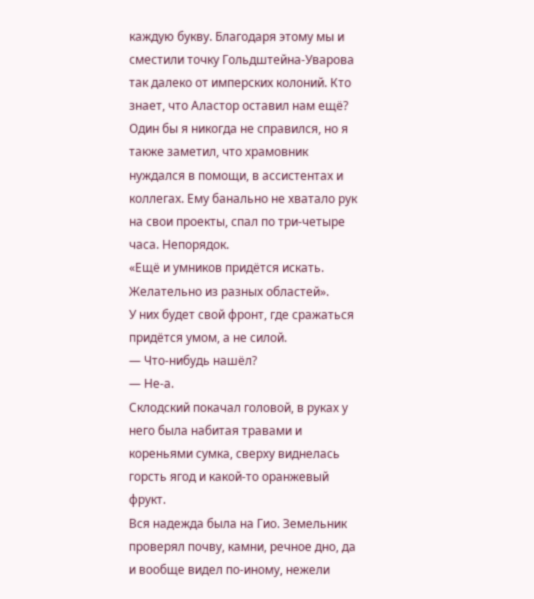каждую букву. Благодаря этому мы и сместили точку Гольдштейна-Уварова так далеко от имперских колоний. Кто знает, что Аластор оставил нам ещë?
Один бы я никогда не справился, но я также заметил, что храмовник нуждался в помощи, в ассистентах и коллегах. Ему банально не хватало рук на свои проекты, спал по три-четыре часа. Непорядок.
«Ещë и умников придëтся искать. Желательно из разных областей».
У них будет свой фронт, где сражаться придётся умом, а не силой.
— Что-нибудь нашëл?
— Не-а.
Склодский покачал головой, в руках у него была набитая травами и кореньями сумка, сверху виднелась горсть ягод и какой-то оранжевый фрукт.
Вся надежда была на Гио. Земельник проверял почву, камни, речное дно, да и вообще видел по-иному, нежели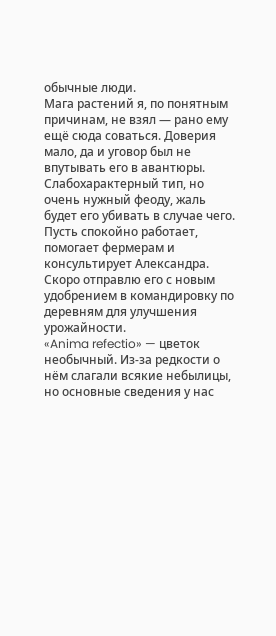обычные люди.
Мага растений я, по понятным причинам, не взял — рано ему ещë сюда соваться. Доверия мало, да и уговор был не впутывать его в авантюры. Слабохарактерный тип, но очень нужный феоду, жаль будет его убивать в случае чего. Пусть спокойно работает, помогает фермерам и консультирует Александра. Скоро отправлю его с новым удобрением в командировку по деревням для улучшения урожайности.
«Anima refectio» — цветок необычный. Из-за редкости о нём слагали всякие небылицы, но основные сведения у нас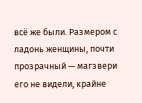всё же были. Размером с ладонь женщины, почти прозрачный — магзвери его не видели, крайне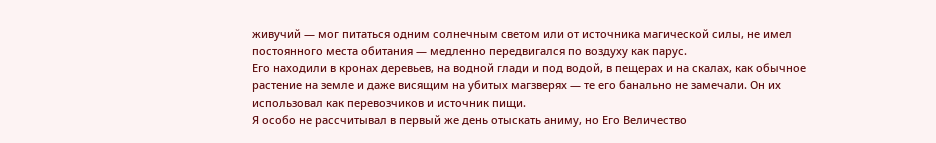живучий — мог питаться одним солнечным светом или от источника магической силы, не имел постоянного места обитания — медленно передвигался по воздуху как парус.
Его находили в кронах деревьев, на водной глади и под водой, в пещерах и на скалах, как обычное растение на земле и даже висящим на убитых магзверях — те его банально не замечали. Он их использовал как перевозчиков и источник пищи.
Я особо не рассчитывал в первый же день отыскать аниму, но Его Величество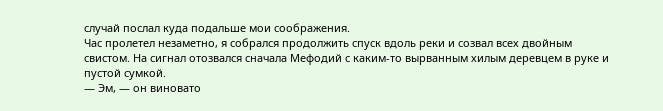случай послал куда подальше мои соображения.
Час пролетел незаметно, я собрался продолжить спуск вдоль реки и созвал всех двойным свистом. На сигнал отозвался сначала Мефодий с каким-то вырванным хилым деревцем в руке и пустой сумкой.
— Эм, — он виновато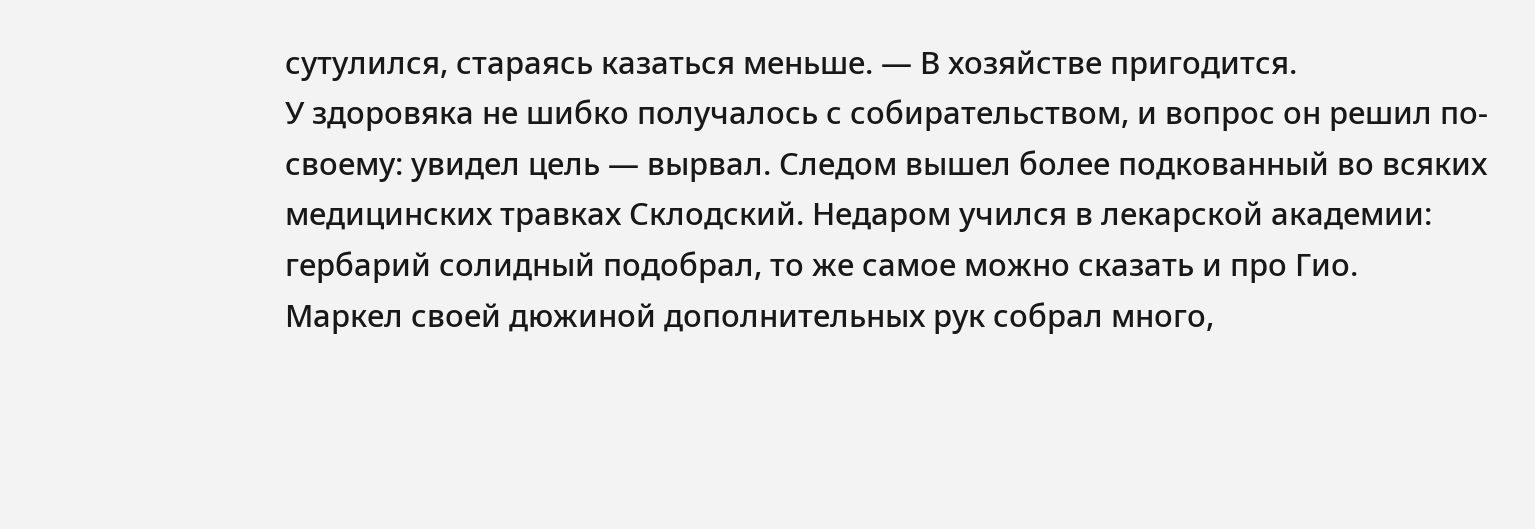сутулился, стараясь казаться меньше. — В хозяйстве пригодится.
У здоровяка не шибко получалось с собирательством, и вопрос он решил по-своему: увидел цель — вырвал. Следом вышел более подкованный во всяких медицинских травках Склодский. Недаром учился в лекарской академии: гербарий солидный подобрал, то же самое можно сказать и про Гио.
Маркел своей дюжиной дополнительных рук собрал много,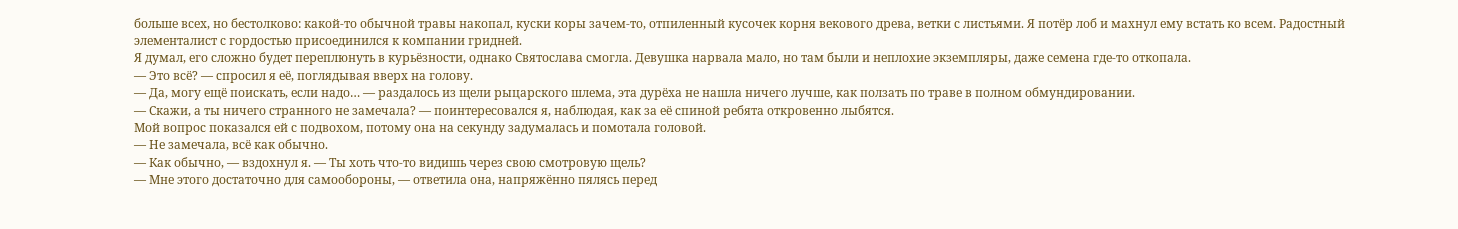больше всех, но бестолково: какой-то обычной травы накопал, куски коры зачем-то, отпиленный кусочек корня векового древа, ветки с листьями. Я потёр лоб и махнул ему встать ко всем. Радостный элементалист с гордостью присоединился к компании гридней.
Я думал, его сложно будет переплюнуть в курьëзности, однако Святослава смогла. Девушка нарвала мало, но там были и неплохие экземпляры, даже семена где-то откопала.
— Это всё? — спросил я её, поглядывая вверх на голову.
— Да, могу ещё поискать, если надо… — раздалось из щели рыцарского шлема, эта дурёха не нашла ничего лучше, как ползать по траве в полном обмундировании.
— Скажи, а ты ничего странного не замечала? — поинтересовался я, наблюдая, как за её спиной ребята откровенно лыбятся.
Мой вопрос показался ей с подвохом, потому она на секунду задумалась и помотала головой.
— Не замечала, всё как обычно.
— Как обычно, — вздохнул я. — Ты хоть что-то видишь через свою смотровую щель?
— Мне этого достаточно для самообороны, — ответила она, напряжëнно пялясь перед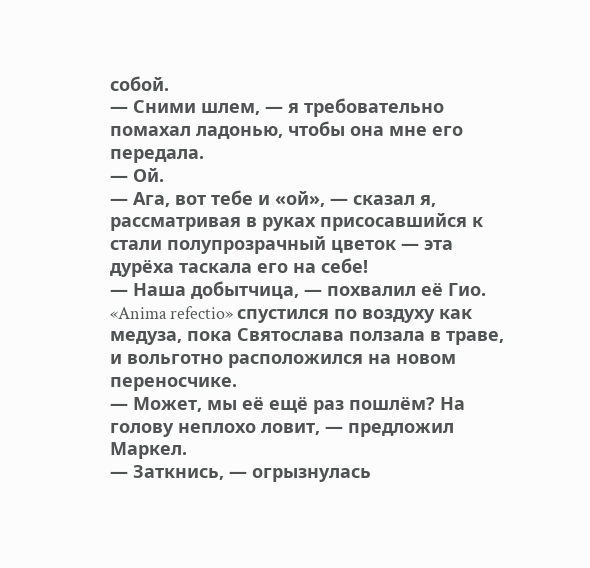собой.
— Сними шлем, — я требовательно помахал ладонью, чтобы она мне его передала.
— Ой.
— Ага, вот тебе и «ой», — сказал я, рассматривая в руках присосавшийся к стали полупрозрачный цветок — эта дурёха таскала его на себе!
— Наша добытчица, — похвалил её Гио.
«Anima refectio» спустился по воздуху как медуза, пока Святослава ползала в траве, и вольготно расположился на новом переносчике.
— Может, мы её ещё раз пошлём? На голову неплохо ловит, — предложил Маркел.
— Заткнись, — огрызнулась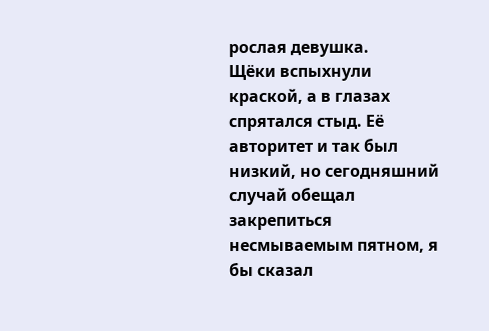рослая девушка.
Щёки вспыхнули краской, а в глазах спрятался стыд. Её авторитет и так был низкий, но сегодняшний случай обещал закрепиться несмываемым пятном, я бы сказал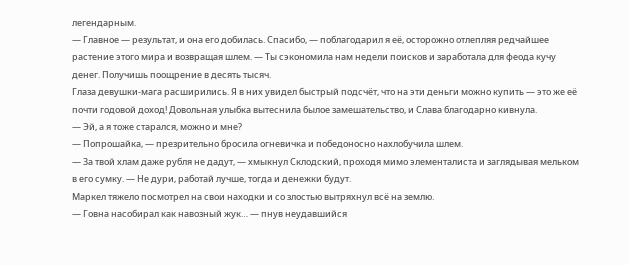легендарным.
— Главное — результат, и она его добилась. Спасибо, — поблагодарил я её, осторожно отлепляя редчайшее растение этого мира и возвращая шлем. — Ты сэкономила нам недели поисков и заработала для феода кучу денег. Получишь поощрение в десять тысяч.
Глаза девушки-мага расширились. Я в них увидел быстрый подсчёт, что на эти деньги можно купить — это же её почти годовой доход! Довольная улыбка вытеснила былое замешательство, и Слава благодарно кивнула.
— Эй, а я тоже старался, можно и мне?
— Попрошайка, — презрительно бросила огневичка и победоносно нахлобучила шлем.
— За твой хлам даже рубля не дадут, — хмыкнул Склодский, проходя мимо элементалиста и заглядывая мельком в его сумку. — Не дури, работай лучше, тогда и денежки будут.
Маркел тяжело посмотрел на свои находки и со злостью вытряхнул всё на землю.
— Говна насобирал как навозный жук… — пнув неудавшийся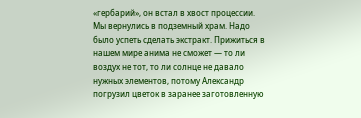«гербарий», он встал в хвост процессии.
Мы вернулись в подземный храм. Надо было успеть сделать экстракт. Прижиться в нашем мире анима не сможет — то ли воздух не тот, то ли солнце не давало нужных элементов, потому Александр погрузил цветок в заранее заготовленную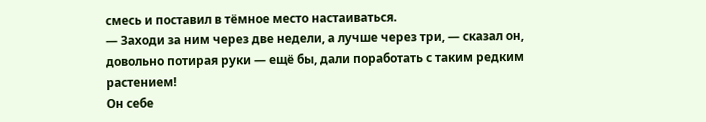смесь и поставил в тёмное место настаиваться.
— Заходи за ним через две недели, а лучше через три, — сказал он, довольно потирая руки — ещё бы, дали поработать с таким редким растением!
Он себе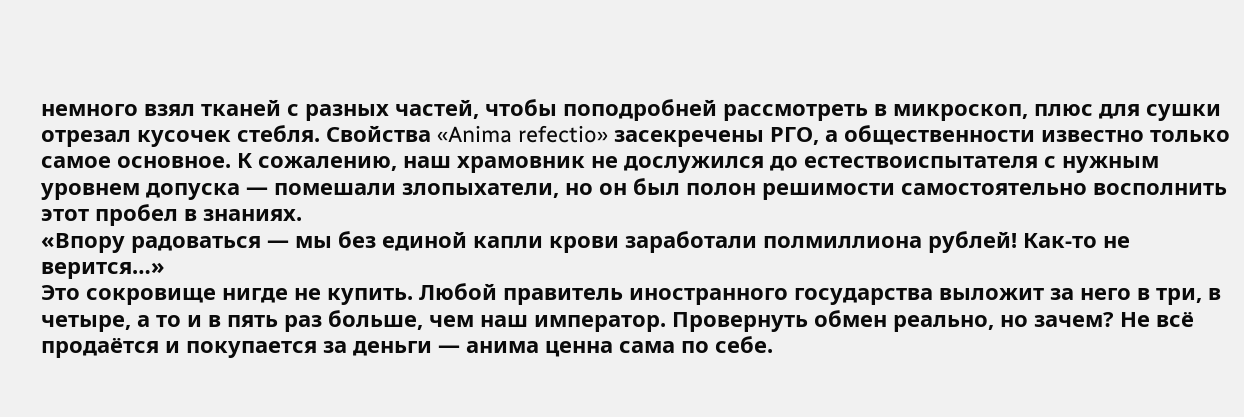немного взял тканей с разных частей, чтобы поподробней рассмотреть в микроскоп, плюс для сушки отрезал кусочек стебля. Свойства «Anima refectio» засекречены РГО, а общественности известно только самое основное. К сожалению, наш храмовник не дослужился до естествоиспытателя с нужным уровнем допуска — помешали злопыхатели, но он был полон решимости самостоятельно восполнить этот пробел в знаниях.
«Впору радоваться — мы без единой капли крови заработали полмиллиона рублей! Как-то не верится…»
Это сокровище нигде не купить. Любой правитель иностранного государства выложит за него в три, в четыре, а то и в пять раз больше, чем наш император. Провернуть обмен реально, но зачем? Не всё продаётся и покупается за деньги — анима ценна сама по себе.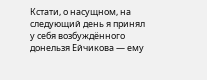Кстати, о насущном, на следующий день я принял у себя возбуждённого донельзя Ейчикова — ему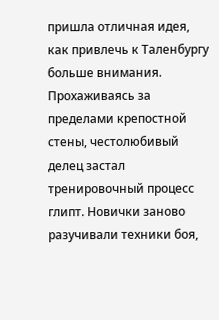пришла отличная идея, как привлечь к Таленбургу больше внимания.
Прохаживаясь за пределами крепостной стены, честолюбивый делец застал тренировочный процесс глипт. Новички заново разучивали техники боя,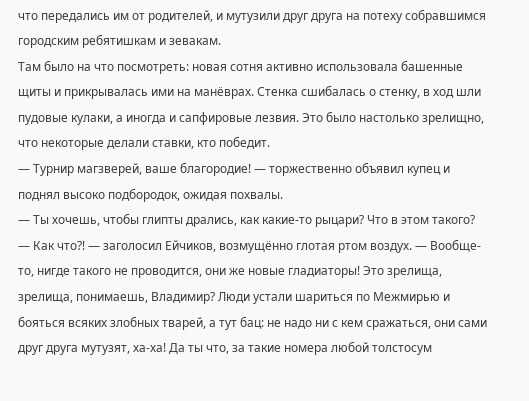что передались им от родителей, и мутузили друг друга на потеху собравшимся городским ребятишкам и зевакам.
Там было на что посмотреть: новая сотня активно использовала башенные щиты и прикрывалась ими на манёврах. Стенка сшибалась о стенку, в ход шли пудовые кулаки, а иногда и сапфировые лезвия. Это было настолько зрелищно, что некоторые делали ставки, кто победит.
— Турнир магзверей, ваше благородие! — торжественно объявил купец и поднял высоко подбородок, ожидая похвалы.
— Ты хочешь, чтобы глипты дрались, как какие-то рыцари? Что в этом такого?
— Как что?! — заголосил Ейчиков, возмущённо глотая ртом воздух. — Вообще-то, нигде такого не проводится, они же новые гладиаторы! Это зрелища, зрелища, понимаешь, Владимир? Люди устали шариться по Межмирью и бояться всяких злобных тварей, а тут бац: не надо ни с кем сражаться, они сами друг друга мутузят, ха-ха! Да ты что, за такие номера любой толстосум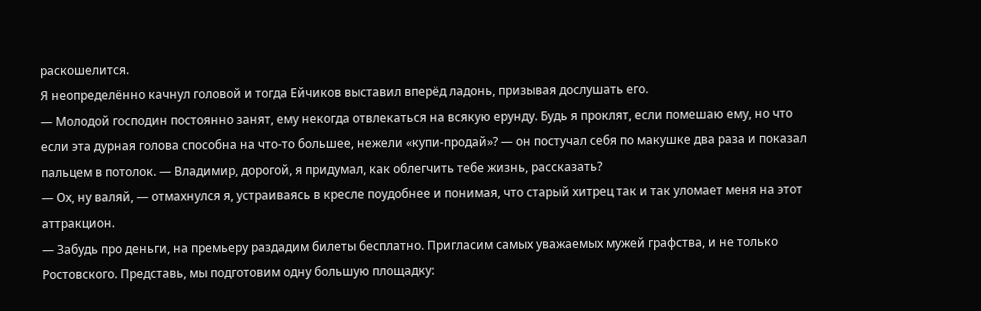раскошелится.
Я неопределённо качнул головой и тогда Ейчиков выставил вперёд ладонь, призывая дослушать его.
— Молодой господин постоянно занят, ему некогда отвлекаться на всякую ерунду. Будь я проклят, если помешаю ему, но что если эта дурная голова способна на что-то большее, нежели «купи-продай»? — он постучал себя по макушке два раза и показал пальцем в потолок. — Владимир, дорогой, я придумал, как облегчить тебе жизнь, рассказать?
— Ох, ну валяй, — отмахнулся я, устраиваясь в кресле поудобнее и понимая, что старый хитрец так и так уломает меня на этот аттракцион.
— Забудь про деньги, на премьеру раздадим билеты бесплатно. Пригласим самых уважаемых мужей графства, и не только Ростовского. Представь, мы подготовим одну большую площадку: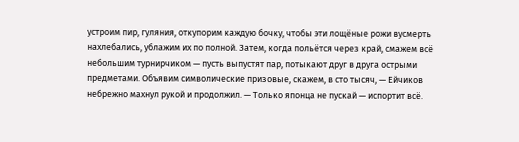устроим пир, гуляния, откупорим каждую бочку, чтобы эти лощёные рожи вусмерть нахлебались, ублажим их по полной. Затем, когда польётся через край, смажем всё небольшим турнирчиком — пусть выпустят пар, потыкают друг в друга острыми предметами. Объявим символические призовые, скажем, в сто тысяч, — Ейчиков небрежно махнул рукой и продолжил. — Только японца не пускай — испортит всё.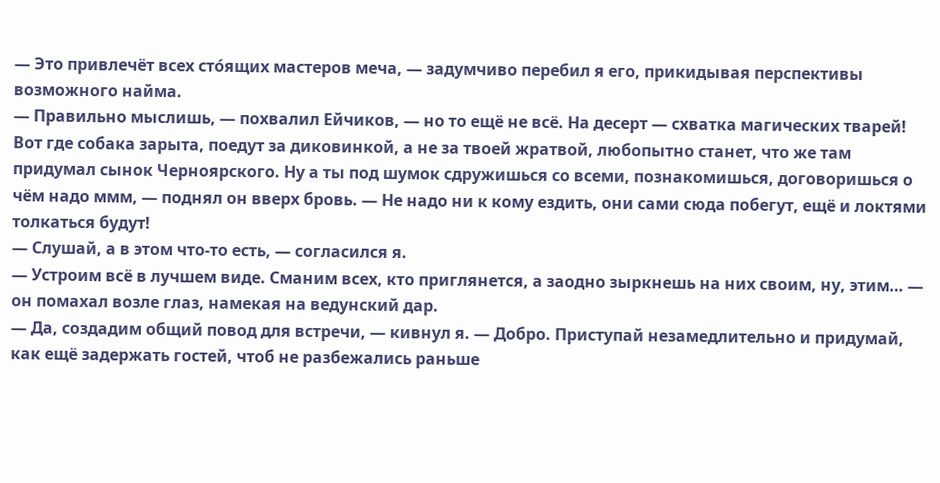— Это привлечёт всех сто́ящих мастеров меча, — задумчиво перебил я его, прикидывая перспективы возможного найма.
— Правильно мыслишь, — похвалил Ейчиков, — но то ещё не всё. На десерт — схватка магических тварей! Вот где собака зарыта, поедут за диковинкой, а не за твоей жратвой, любопытно станет, что же там придумал сынок Черноярского. Ну а ты под шумок сдружишься со всеми, познакомишься, договоришься о чём надо ммм, — поднял он вверх бровь. — Не надо ни к кому ездить, они сами сюда побегут, ещё и локтями толкаться будут!
— Слушай, а в этом что-то есть, — согласился я.
— Устроим всё в лучшем виде. Сманим всех, кто приглянется, а заодно зыркнешь на них своим, ну, этим… — он помахал возле глаз, намекая на ведунский дар.
— Да, создадим общий повод для встречи, — кивнул я. — Добро. Приступай незамедлительно и придумай, как ещё задержать гостей, чтоб не разбежались раньше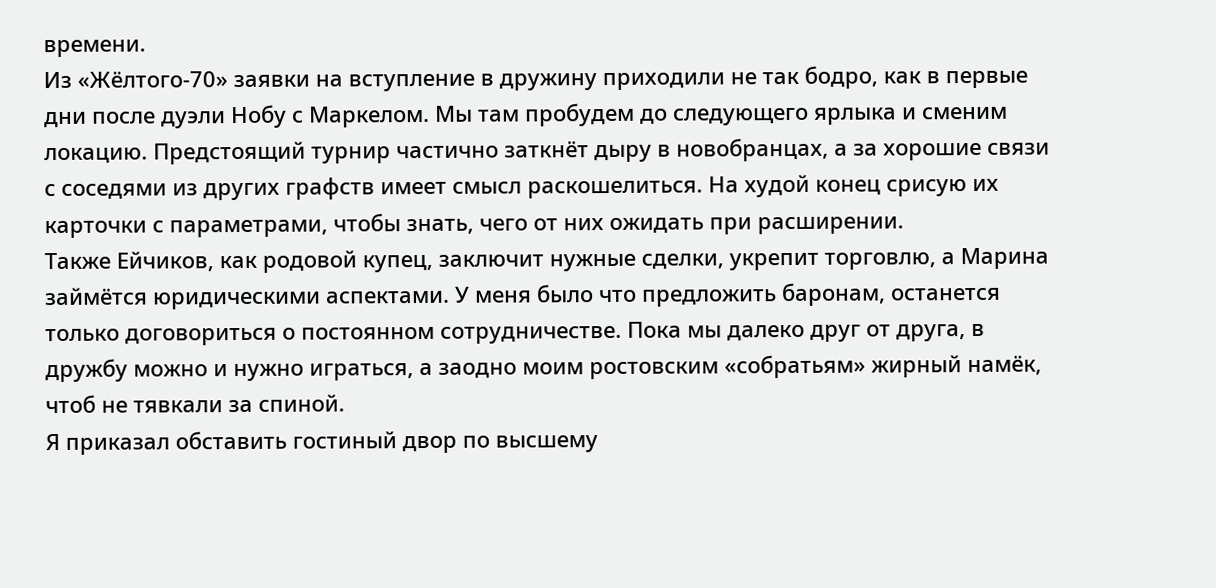времени.
Из «Жёлтого-70» заявки на вступление в дружину приходили не так бодро, как в первые дни после дуэли Нобу с Маркелом. Мы там пробудем до следующего ярлыка и сменим локацию. Предстоящий турнир частично заткнёт дыру в новобранцах, а за хорошие связи с соседями из других графств имеет смысл раскошелиться. На худой конец срисую их карточки с параметрами, чтобы знать, чего от них ожидать при расширении.
Также Ейчиков, как родовой купец, заключит нужные сделки, укрепит торговлю, а Марина займётся юридическими аспектами. У меня было что предложить баронам, останется только договориться о постоянном сотрудничестве. Пока мы далеко друг от друга, в дружбу можно и нужно играться, а заодно моим ростовским «собратьям» жирный намёк, чтоб не тявкали за спиной.
Я приказал обставить гостиный двор по высшему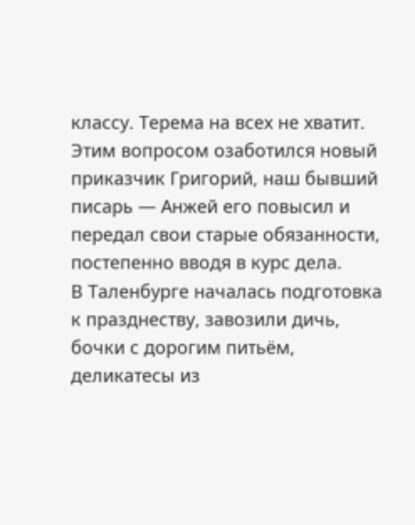классу. Терема на всех не хватит. Этим вопросом озаботился новый приказчик Григорий, наш бывший писарь — Анжей его повысил и передал свои старые обязанности, постепенно вводя в курс дела.
В Таленбурге началась подготовка к празднеству, завозили дичь, бочки с дорогим питьём, деликатесы из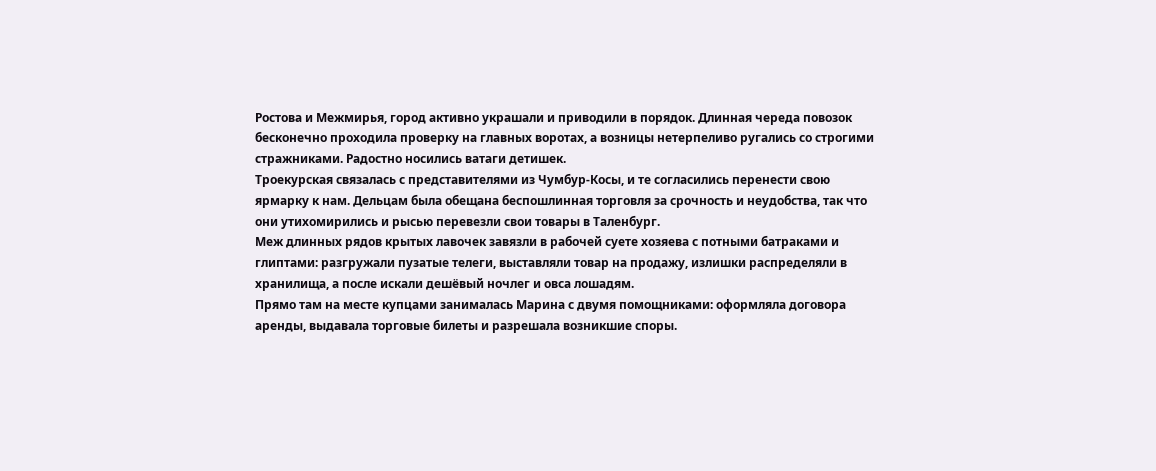Ростова и Межмирья, город активно украшали и приводили в порядок. Длинная череда повозок бесконечно проходила проверку на главных воротах, а возницы нетерпеливо ругались со строгими стражниками. Радостно носились ватаги детишек.
Троекурская связалась с представителями из Чумбур-Косы, и те согласились перенести свою ярмарку к нам. Дельцам была обещана беспошлинная торговля за срочность и неудобства, так что они утихомирились и рысью перевезли свои товары в Таленбург.
Меж длинных рядов крытых лавочек завязли в рабочей суете хозяева с потными батраками и глиптами: разгружали пузатые телеги, выставляли товар на продажу, излишки распределяли в хранилища, а после искали дешёвый ночлег и овса лошадям.
Прямо там на месте купцами занималась Марина с двумя помощниками: оформляла договора аренды, выдавала торговые билеты и разрешала возникшие споры.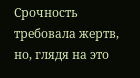Срочность требовала жертв, но, глядя на это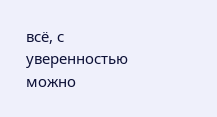всё, с уверенностью можно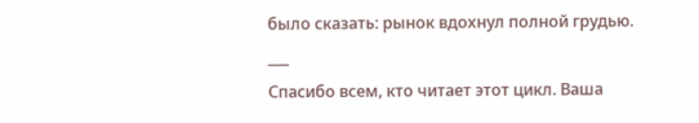было сказать: рынок вдохнул полной грудью.
___
Спасибо всем, кто читает этот цикл. Ваша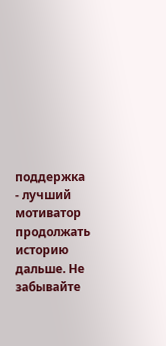поддержка - лучший мотиватор продолжать историю дальше. Не забывайте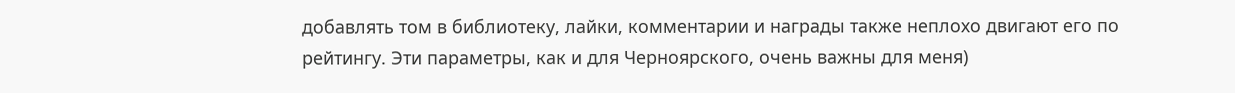добавлять том в библиотеку, лайки, комментарии и награды также неплохо двигают его по рейтингу. Эти параметры, как и для Черноярского, очень важны для меня)